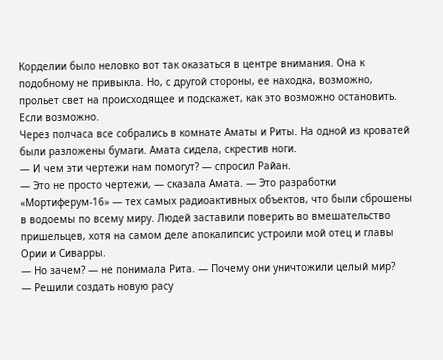Корделии было неловко вот так оказаться в центре внимания. Она к подобному не привыкла. Но, с другой стороны, ее находка, возможно, прольет свет на происходящее и подскажет, как это возможно остановить.
Если возможно.
Через полчаса все собрались в комнате Аматы и Риты. На одной из кроватей были разложены бумаги. Амата сидела, скрестив ноги.
— И чем эти чертежи нам помогут? — спросил Райан.
— Это не просто чертежи, — сказала Амата. — Это разработки «Мортиферум-16» — тех самых радиоактивных объектов, что были сброшены в водоемы по всему миру. Людей заставили поверить во вмешательство пришельцев, хотя на самом деле апокалипсис устроили мой отец и главы Ории и Сиварры.
— Но зачем? — не понимала Рита. — Почему они уничтожили целый мир?
— Решили создать новую расу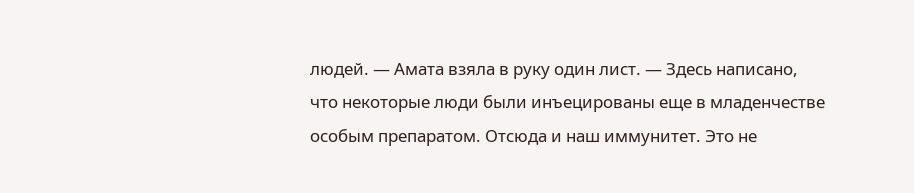людей. — Амата взяла в руку один лист. — Здесь написано, что некоторые люди были инъецированы еще в младенчестве особым препаратом. Отсюда и наш иммунитет. Это не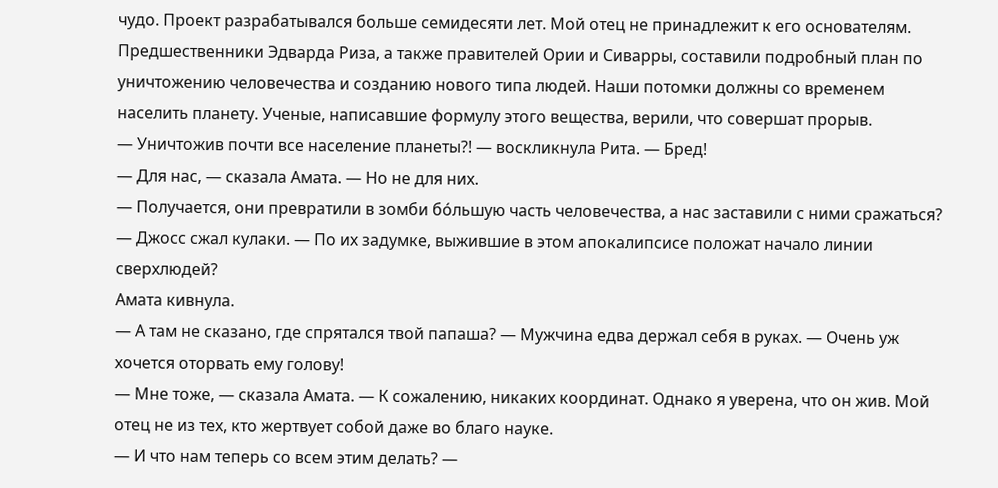чудо. Проект разрабатывался больше семидесяти лет. Мой отец не принадлежит к его основателям. Предшественники Эдварда Риза, а также правителей Ории и Сиварры, составили подробный план по уничтожению человечества и созданию нового типа людей. Наши потомки должны со временем населить планету. Ученые, написавшие формулу этого вещества, верили, что совершат прорыв.
— Уничтожив почти все население планеты?! — воскликнула Рита. — Бред!
— Для нас, — сказала Амата. — Но не для них.
— Получается, они превратили в зомби бо́льшую часть человечества, а нас заставили с ними сражаться? — Джосс сжал кулаки. — По их задумке, выжившие в этом апокалипсисе положат начало линии сверхлюдей?
Амата кивнула.
— А там не сказано, где спрятался твой папаша? — Мужчина едва держал себя в руках. — Очень уж хочется оторвать ему голову!
— Мне тоже, — сказала Амата. — К сожалению, никаких координат. Однако я уверена, что он жив. Мой отец не из тех, кто жертвует собой даже во благо науке.
— И что нам теперь со всем этим делать? —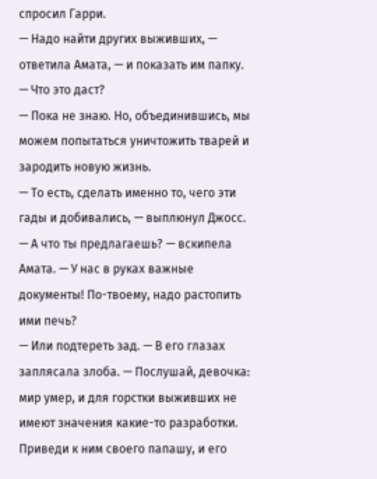спросил Гарри.
— Надо найти других выживших, — ответила Амата, — и показать им папку.
— Что это даст?
— Пока не знаю. Но, объединившись, мы можем попытаться уничтожить тварей и зародить новую жизнь.
— То есть, сделать именно то, чего эти гады и добивались, — выплюнул Джосс.
— А что ты предлагаешь? — вскипела Амата. — У нас в руках важные документы! По-твоему, надо растопить ими печь?
— Или подтереть зад. — В его глазах заплясала злоба. — Послушай, девочка: мир умер, и для горстки выживших не имеют значения какие-то разработки. Приведи к ним своего папашу, и его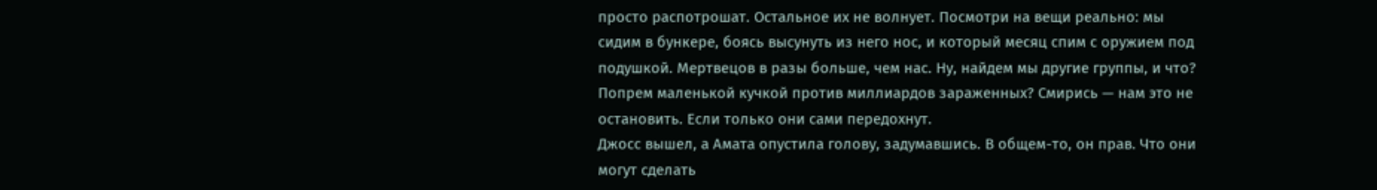просто распотрошат. Остальное их не волнует. Посмотри на вещи реально: мы сидим в бункере, боясь высунуть из него нос, и который месяц спим с оружием под подушкой. Мертвецов в разы больше, чем нас. Ну, найдем мы другие группы, и что? Попрем маленькой кучкой против миллиардов зараженных? Смирись — нам это не остановить. Если только они сами передохнут.
Джосс вышел, а Амата опустила голову, задумавшись. В общем-то, он прав. Что они могут сделать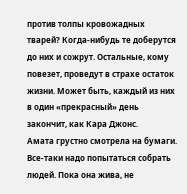против толпы кровожадных тварей? Когда-нибудь те доберутся до них и сожрут. Остальные, кому повезет, проведут в страхе остаток жизни. Может быть, каждый из них в один «прекрасный» день закончит, как Кара Джонс.
Амата грустно смотрела на бумаги. Все-таки надо попытаться собрать людей. Пока она жива, не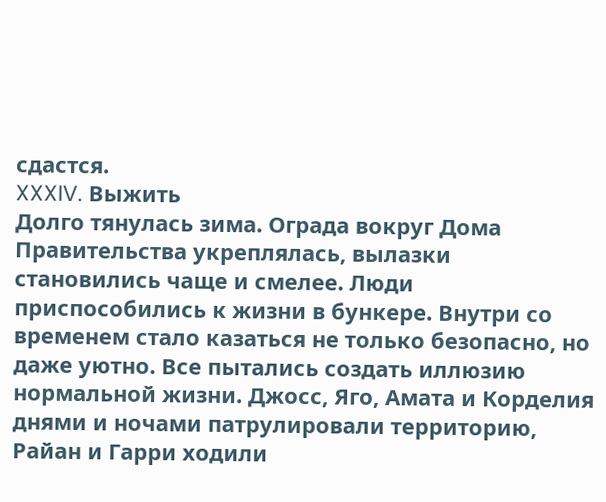сдастся.
XXXIV. Выжить
Долго тянулась зима. Ограда вокруг Дома Правительства укреплялась, вылазки становились чаще и смелее. Люди приспособились к жизни в бункере. Внутри со временем стало казаться не только безопасно, но даже уютно. Все пытались создать иллюзию нормальной жизни. Джосс, Яго, Амата и Корделия днями и ночами патрулировали территорию, Райан и Гарри ходили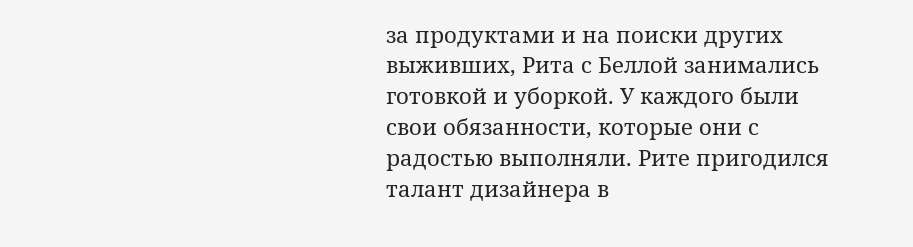за продуктами и на поиски других выживших, Рита с Беллой занимались готовкой и уборкой. У каждого были свои обязанности, которые они с радостью выполняли. Рите пригодился талант дизайнера в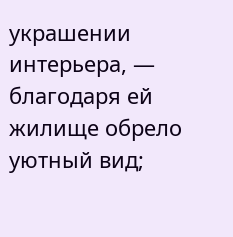украшении интерьера, — благодаря ей жилище обрело уютный вид;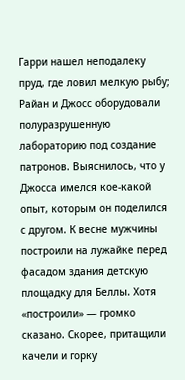Гарри нашел неподалеку пруд, где ловил мелкую рыбу; Райан и Джосс оборудовали полуразрушенную лабораторию под создание патронов. Выяснилось, что у Джосса имелся кое-какой опыт, которым он поделился с другом. К весне мужчины построили на лужайке перед фасадом здания детскую площадку для Беллы. Хотя «построили» — громко сказано. Скорее, притащили качели и горку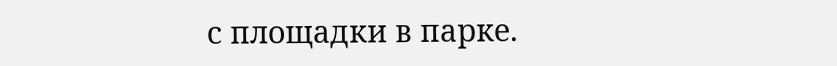с площадки в парке.